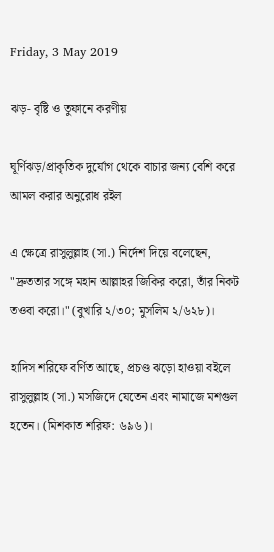Friday, 3 May 2019

ঝড়- বৃষ্টি ও তুফানে করণীয়

ঘূর্ণিঝড়/প্রাকৃতিক দুর্যোগ থেকে বাচার জন্য বেশি করে আমল করার অনুরোধ রইল

এ ক্ষেত্রে রাসুলুল্লাহ (সা.) নির্দেশ দিয়ে বলেছেন,
"দ্রুততার সঙ্গে মহান আল্লাহর জিকির করো, তাঁর নিকট তওবা করো।" (বুখারি ২/৩০; মুসলিম ২/৬২৮)।

হাদিস শরিফে বর্ণিত আছে, প্রচণ্ড ঝড়ো হাওয়া বইলে রাসুলুল্লাহ (সা.) মসজিদে যেতেন এবং নামাজে মশগুল হতেন। (মিশকাত শরিফ: ৬৯৬)।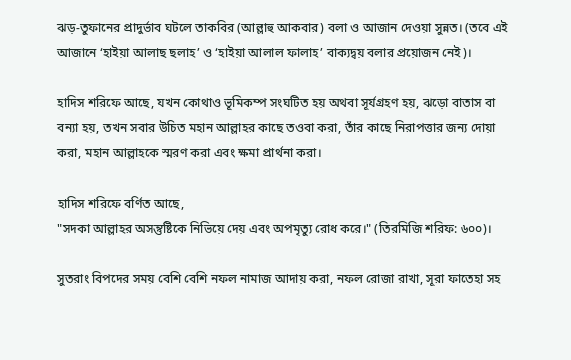ঝড়-তুফানের প্রাদুর্ভাব ঘটলে তাকবির (আল্লাহু আকবার) বলা ও আজান দেওয়া সুন্নত। (তবে এই আজানে ‘হাইয়া আলাছ ছলাহ’ ও ‘হাইয়া আলাল ফালাহ’ বাক্যদ্বয় বলার প্রয়োজন নেই)।

হাদিস শরিফে আছে, যখন কোথাও ভূমিকম্প সংঘটিত হয় অথবা সূর্যগ্রহণ হয়, ঝড়ো বাতাস বা বন্যা হয়, তখন সবার উচিত মহান আল্লাহর কাছে তওবা করা, তাঁর কাছে নিরাপত্তার জন্য দোয়া করা, মহান আল্লাহকে স্মরণ করা এবং ক্ষমা প্রার্থনা করা।

হাদিস শরিফে বর্ণিত আছে,
"সদকা আল্লাহর অসন্তুষ্টিকে নিভিয়ে দেয় এবং অপমৃত্যু রোধ করে।" (তিরমিজি শরিফ: ৬০০)।

সুতরাং বিপদের সময় বেশি বেশি নফল নামাজ আদায় করা, নফল রোজা রাখা, সূরা ফাতেহা সহ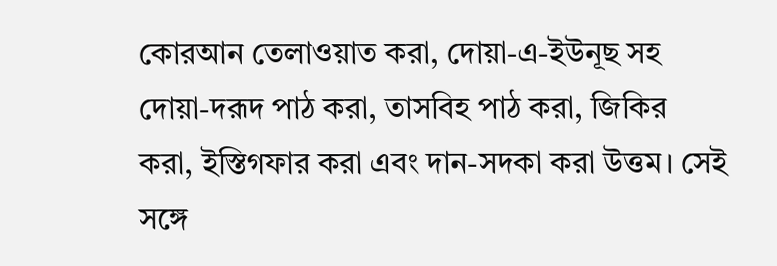কোরআন তেলাওয়াত করা, দোয়া-এ-ইউনূছ সহ দোয়া-দরূদ পাঠ করা, তাসবিহ পাঠ করা, জিকির করা, ইস্তিগফার করা এবং দান-সদকা করা উত্তম। সেই সঙ্গে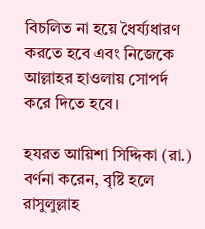বিচলিত না হয়ে ধৈর্য্যধারণ করতে হবে এবং নিজেকে আল্লাহর হাওলায় সোপর্দ করে দিতে হবে।

হযরত আয়িশা সিদ্দিকা (রা.) বর্ণনা করেন, বৃষ্টি হলে রাসুলুল্লাহ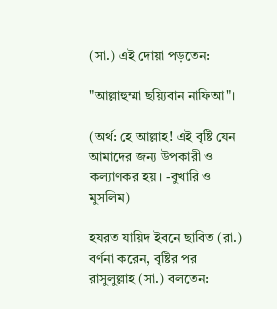(সা.) এই দোয়া পড়তেন:

"আল্লাহুম্মা ছয়্যিবান নাফিআ"।

(অর্থ: হে আল্লাহ! এই বৃষ্টি যেন আমাদের জন্য উপকারী ও কল্যাণকর হয়। -বুখারি ও মুসলিম)

হযরত যায়িদ ইবনে ছাবিত (রা.) বর্ণনা করেন, বৃষ্টির পর রাসুলুল্লাহ (সা.) বলতেন: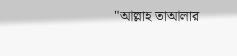"আল্লাহ তাআলার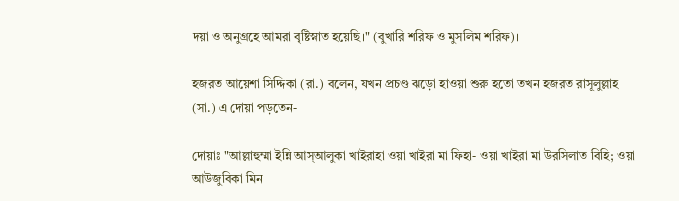দয়া ও অনুগ্রহে আমরা বৃষ্টিস্নাত হয়েছি।" (বুখারি শরিফ ও মুসলিম শরিফ)।

হজরত আয়েশা সিদ্দিকা (রা.) বলেন, যখন প্রচণ্ড ঝড়ো হাওয়া শুরু হতো তখন হজরত রাসূলুল্লাহ (সা.) এ দোয়া পড়তেন-

দোয়াঃ "আল্লাহুম্মা ইন্নি আস্আলুকা খাইরাহা ওয়া খাইরা মা ফিহা- ওয়া খাইরা মা উরসিলাত বিহি; ওয়া আউজুবিকা মিন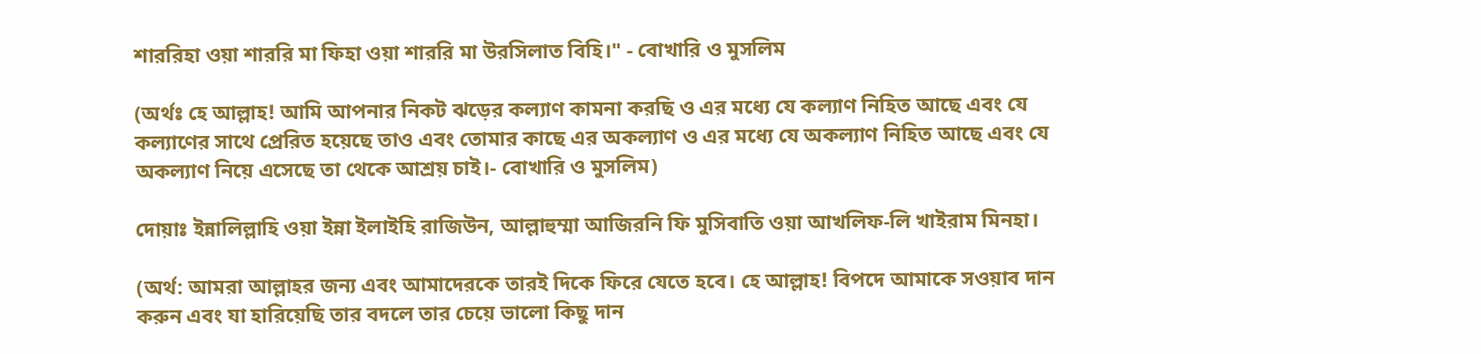শাররিহা ওয়া শাররি মা ফিহা ওয়া শাররি মা উরসিলাত বিহি।" - বোখারি ও মুসলিম

(অর্থঃ হে আল্লাহ! আমি আপনার নিকট ঝড়ের কল্যাণ কামনা করছি ও এর মধ্যে যে কল্যাণ নিহিত আছে এবং যে কল্যাণের সাথে প্রেরিত হয়েছে তাও এবং তোমার কাছে এর অকল্যাণ ও এর মধ্যে যে অকল্যাণ নিহিত আছে এবং যে অকল্যাণ নিয়ে এসেছে তা থেকে আশ্রয় চাই।- বোখারি ও মুসলিম)

দোয়াঃ ইন্নালিল্লাহি ওয়া ইন্না ইলাইহি রাজিউন, আল্লাহুম্মা আজিরনি ফি মুসিবাতি ওয়া আখলিফ-লি খাইরাম মিনহা।

(অর্থ: আমরা আল্লাহর জন্য এবং আমাদেরকে তারই দিকে ফিরে যেতে হবে। হে আল্লাহ! বিপদে আমাকে সওয়াব দান করুন এবং যা হারিয়েছি তার বদলে তার চেয়ে ভালো কিছু দান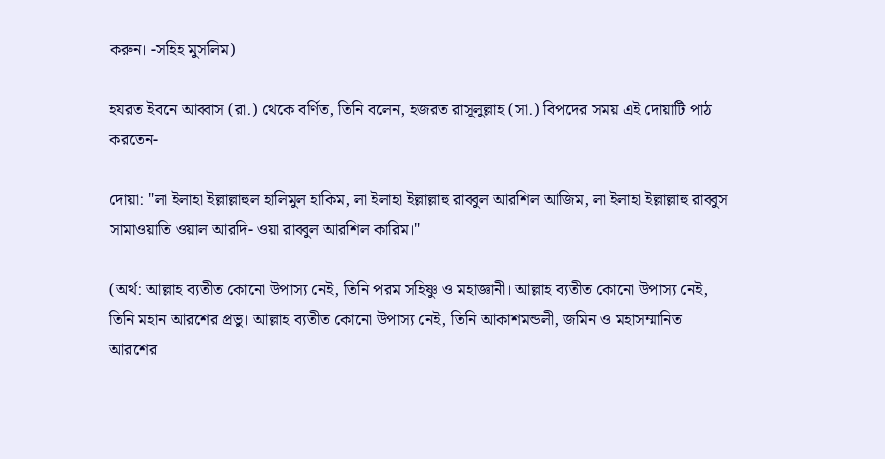করুন। -সহিহ মুসলিম)

হযরত ইবনে আব্বাস (রা.) থেকে বর্ণিত, তিনি বলেন, হজরত রাসূলুল্লাহ (সা.) বিপদের সময় এই দোয়াটি পাঠ করতেন-

দোয়া: "লা ইলাহা ইল্লাল্লাহুল হালিমুল হাকিম, লা ইলাহা ইল্লাল্লাহু রাব্বুল আরশিল আজিম, লা ইলাহা ইল্লাল্লাহু রাব্বুস সামাওয়াতি ওয়াল আরদি- ওয়া রাব্বুল আরশিল কারিম।"

(অর্থ: আল্লাহ ব্যতীত কোনো উপাস্য নেই, তিনি পরম সহিষ্ণু ও মহাজ্ঞানী। আল্লাহ ব্যতীত কোনো উপাস্য নেই, তিনি মহান আরশের প্রভু। আল্লাহ ব্যতীত কোনো উপাস্য নেই, তিনি আকাশমন্ডলী, জমিন ও মহাসম্মানিত আরশের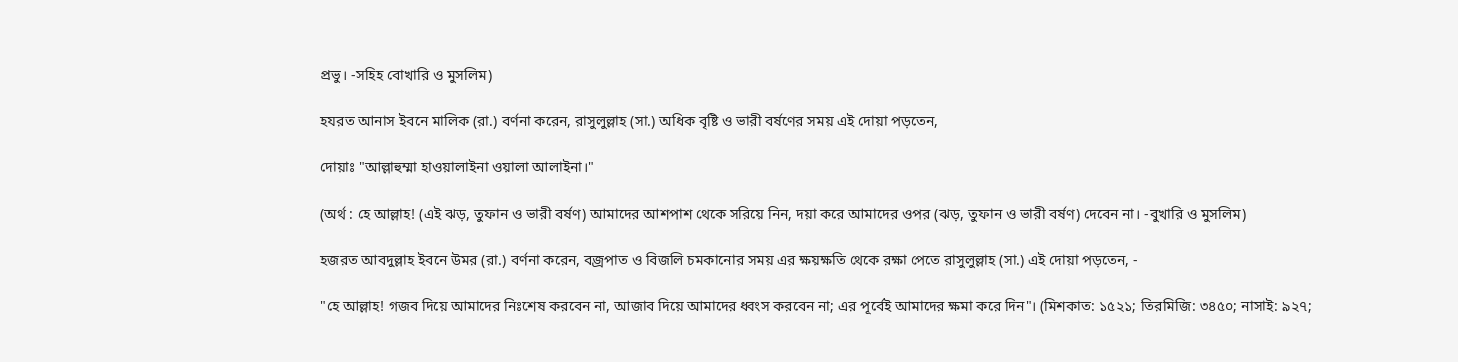প্রভু। -সহিহ বোখারি ও মুসলিম)

হযরত আনাস ইবনে মালিক (রা.) বর্ণনা করেন, রাসুলুল্লাহ (সা.) অধিক বৃষ্টি ও ভারী বর্ষণের সময় এই দোয়া পড়তেন,

দোয়াঃ "আল্লাহুম্মা হাওয়ালাইনা ওয়ালা আলাইনা।"

(অর্থ : হে আল্লাহ! (এই ঝড়, তুফান ও ভারী বর্ষণ) আমাদের আশপাশ থেকে সরিয়ে নিন, দয়া করে আমাদের ওপর (ঝড়, তুফান ও ভারী বর্ষণ) দেবেন না। -বুখারি ও মুসলিম)

হজরত আবদুল্লাহ ইবনে উমর (রা.) বর্ণনা করেন, বজ্রপাত ও বিজলি চমকানোর সময় এর ক্ষয়ক্ষতি থেকে রক্ষা পেতে রাসুলুল্লাহ (সা.) এই দোয়া পড়তেন, -

"হে আল্লাহ! গজব দিয়ে আমাদের নিঃশেষ করবেন না, আজাব দিয়ে আমাদের ধ্বংস করবেন না; এর পূর্বেই আমাদের ক্ষমা করে দিন"। (মিশকাত: ১৫২১; তিরমিজি: ৩৪৫০; নাসাই: ৯২৭;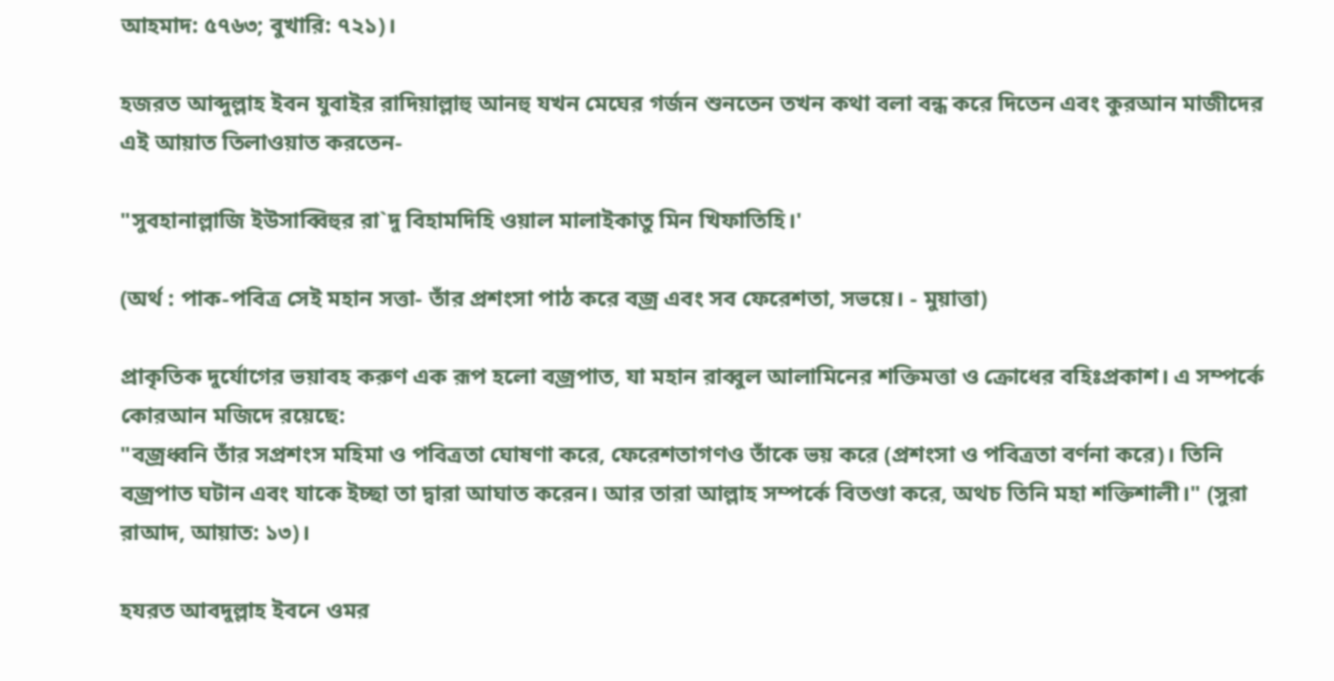আহমাদ: ৫৭৬৩; বুখারি: ৭২১)।

হজরত আব্দুল্লাহ ইবন যুবাইর রাদিয়াল্লাহু আনহু যখন মেঘের গর্জন শুনতেন তখন কথা বলা বন্ধ করে দিতেন এবং কুরআন মাজীদের এই আয়াত তিলাওয়াত করতেন-

"সুবহানাল্লাজি ইউসাব্বিহুর রা`দু বিহামদিহি ওয়াল মালাইকাতু মিন খিফাতিহি।'

(অর্থ : পাক-পবিত্র সেই মহান সত্তা- তাঁর প্রশংসা পাঠ করে বজ্র এবং সব ফেরেশতা, সভয়ে। - মুয়াত্তা)

প্রাকৃতিক দুর্যোগের ভয়াবহ করুণ এক রূপ হলো বজ্রপাত, যা মহান রাব্বুল আলামিনের শক্তিমত্তা ও ক্রোধের বহিঃপ্রকাশ। এ সম্পর্কে কোরআন মজিদে রয়েছে:
"বজ্রধ্বনি তাঁর সপ্রশংস মহিমা ও পবিত্রতা ঘোষণা করে, ফেরেশতাগণও তাঁকে ভয় করে (প্রশংসা ও পবিত্রতা বর্ণনা করে)। তিনি বজ্রপাত ঘটান এবং যাকে ইচ্ছা তা দ্বারা আঘাত করেন। আর তারা আল্লাহ সম্পর্কে বিতণ্ডা করে, অথচ তিনি মহা শক্তিশালী।" (সুরা রাআদ, আয়াত: ১৩)।

হযরত আবদুল্লাহ ইবনে ওমর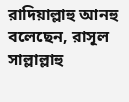রাদিয়াল্লাহু আনহু বলেছেন, রাসূল সাল্লাল্লাহু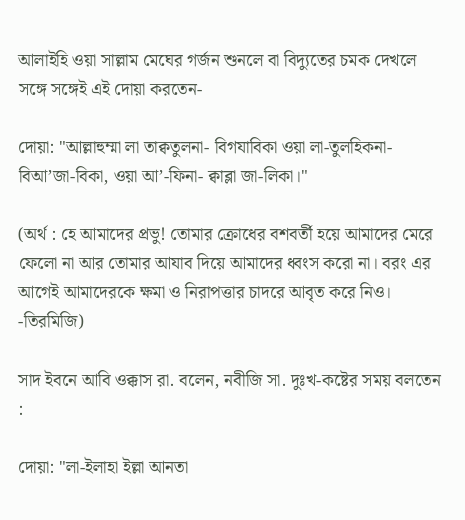আলাইহি ওয়া সাল্লাম মেঘের গর্জন শুনলে বা বিদ্যুতের চমক দেখলে সঙ্গে সঙ্গেই এই দোয়া করতেন-

দোয়া: "আল্লাহুম্মা লা তাক্বতুলনা- বিগযাবিকা ওয়া লা-তুলহিকনা- বিআ’জা-বিকা, ওয়া আ’-ফিনা- ক্বাব্লা জা-লিকা।"

(অর্থ : হে আমাদের প্রভু! তোমার ক্রোধের বশবর্তী হয়ে আমাদের মেরে ফেলো না আর তোমার আযাব দিয়ে আমাদের ধ্বংস করো না। বরং এর আগেই আমাদেরকে ক্ষমা ও নিরাপত্তার চাদরে আবৃত করে নিও। -তিরমিজি)

সাদ ইবনে আবি ওক্কাস রা. বলেন, নবীজি সা. দুঃখ-কষ্টের সময় বলতেন :

দোয়া: "লা-ইলাহা ইল্লা আনতা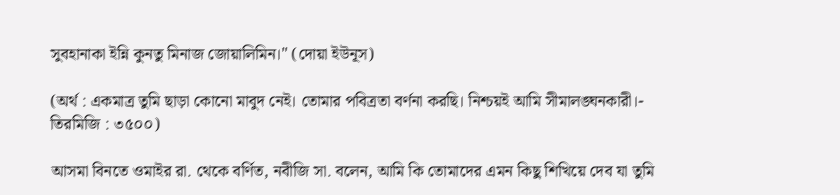সুবহানাকা ইন্নি কুনতু মিনাজ জোয়ালিমিন।" (দোয়া ইউনূস)

(অর্থ : একমাত্র তুমি ছাড়া কোনো মাবুদ নেই। তোমার পবিত্রতা বর্ণনা করছি। নিশ্চয়ই আমি সীমালঙ্ঘনকারী।- তিরমিজি : ৩৫০০)

আসমা বিনতে ওমাইর রা. থেকে বর্ণিত, নবীজি সা. বলেন, আমি কি তোমাদের এমন কিছু শিখিয়ে দেব যা তুমি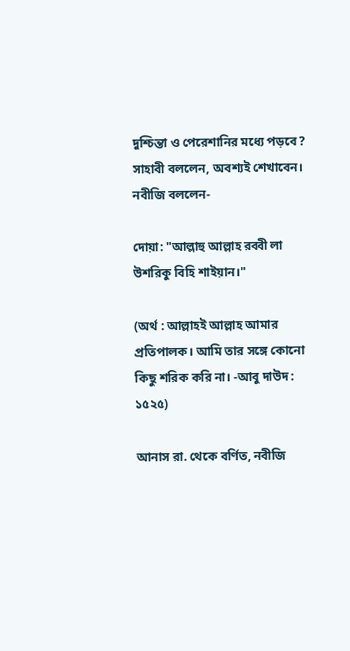দুশ্চিন্তা ও পেরেশানির মধ্যে পড়বে? সাহাবী বললেন, অবশ্যই শেখাবেন। নবীজি বললেন-

দোয়া: "আল্লাহু আল্লাহ রব্বী লা উশরিকু বিহি শাইয়ান।"

(অর্থ : আল্লাহই আল্লাহ আমার প্রতিপালক। আমি তার সঙ্গে কোনো কিছু শরিক করি না। -আবু দাউদ : ১৫২৫)

আনাস রা. থেকে বর্ণিত, নবীজি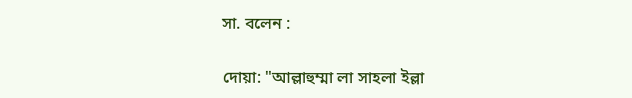সা. বলেন :

দোয়া: "আল্লাহুম্মা লা সাহলা ইল্লা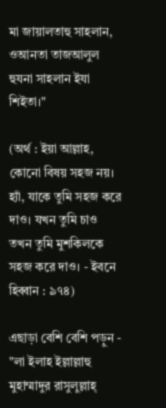মা জায়ালতাহু সাহলান, ওআনতা তাজআলুল হুযনা সাহলান ইযা শিইতা।"

(অর্থ : ইয়া আল্লাহ, কোনো বিষয় সহজ নয়। হ্যাঁ, যাকে তুমি সহজ করে দাও। যখন তুমি চাও তখন তুমি মুশকিলকে সহজ করে দাও। - ইবনে হিব্বান : ৯৭৪)

এছাড়া বেশি বেশি পড়ুন -
"লা ইলাহ ইল্লাল্লাহু মুহাম্মাদুর রাসুলুল্লাহ্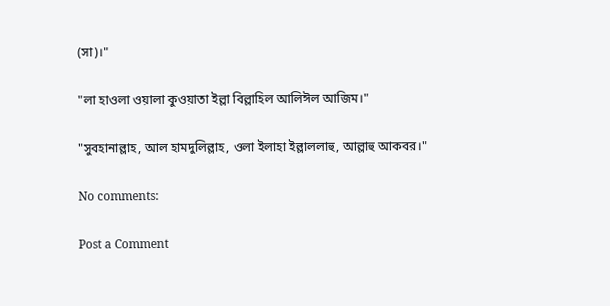(সা)।"

"লা হাওলা ওয়ালা কুওয়াতা ইল্লা বিল্লাহিল আলিঈল আজিম।"

"সুবহানাল্লাহ, আল হামদুলিল্লাহ, ওলা ইলাহা ইল্লাললাহু, আল্লাহু আকবর।"

No comments:

Post a Comment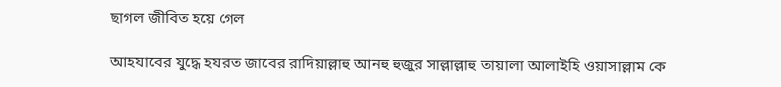ছাগল জীবিত হয়ে গেল

আহযাবের যুদ্ধে হযরত জাবের রাদিয়াল্লাহু আনহু হুজুর সাল্লাল্লাহু তায়ালা আলাইহি ওয়াসাল্লাম কে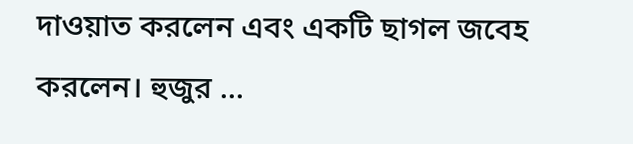দাওয়াত করলেন এবং একটি ছাগল জবেহ করলেন। হুজুর ...